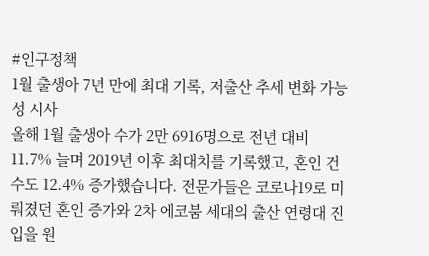#인구정책
1월 출생아 7년 만에 최대 기록, 저출산 추세 변화 가능성 시사
올해 1월 출생아 수가 2만 6916명으로 전년 대비 11.7% 늘며 2019년 이후 최대치를 기록했고, 혼인 건수도 12.4% 증가했습니다. 전문가들은 코로나19로 미뤄졌던 혼인 증가와 2차 에코붐 세대의 출산 연령대 진입을 원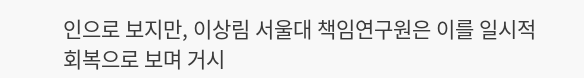인으로 보지만, 이상림 서울대 책임연구원은 이를 일시적 회복으로 보며 거시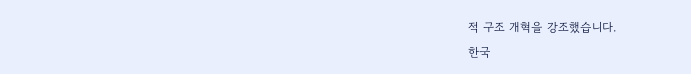적 구조 개혁을 강조했습니다.
한국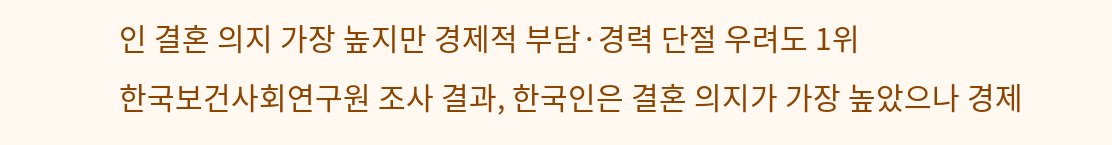인 결혼 의지 가장 높지만 경제적 부담·경력 단절 우려도 1위
한국보건사회연구원 조사 결과, 한국인은 결혼 의지가 가장 높았으나 경제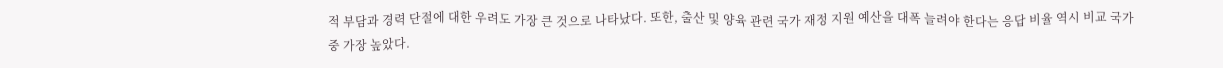적 부담과 경력 단절에 대한 우려도 가장 큰 것으로 나타났다. 또한, 출산 및 양육 관련 국가 재정 지원 예산을 대폭 늘려야 한다는 응답 비율 역시 비교 국가 중 가장 높았다.